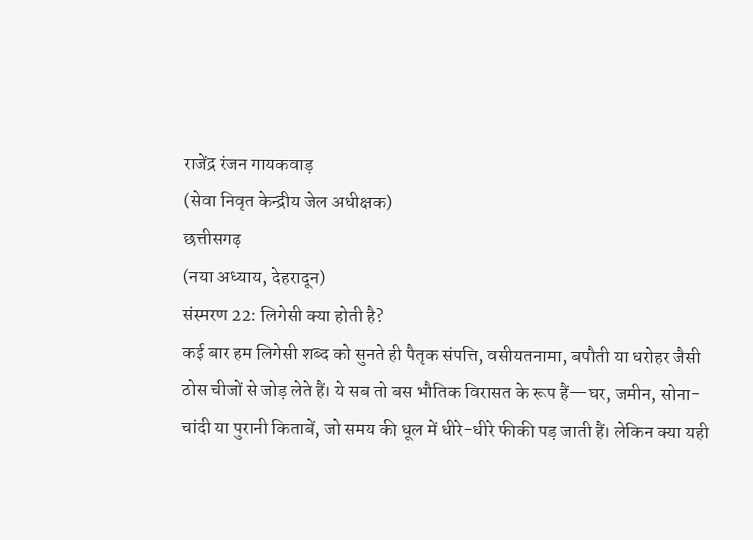राजेंद्र रंजन गायकवाड़
(सेवा निवृत केन्द्रीय जेल अधीक्षक)
छत्तीसगढ़
(नया अध्याय, देहरादून)
संस्मरण 22: लिगेसी क्या होती है?
कई बार हम लिगेसी शब्द को सुनते ही पैतृक संपत्ति, वसीयतनामा, बपौती या धरोहर जैसी ठोस चीजों से जोड़ लेते हैं। ये सब तो बस भौतिक विरासत के रूप हैं—घर, जमीन, सोना-चांदी या पुरानी किताबें, जो समय की धूल में धीरे-धीरे फीकी पड़ जाती हैं। लेकिन क्या यही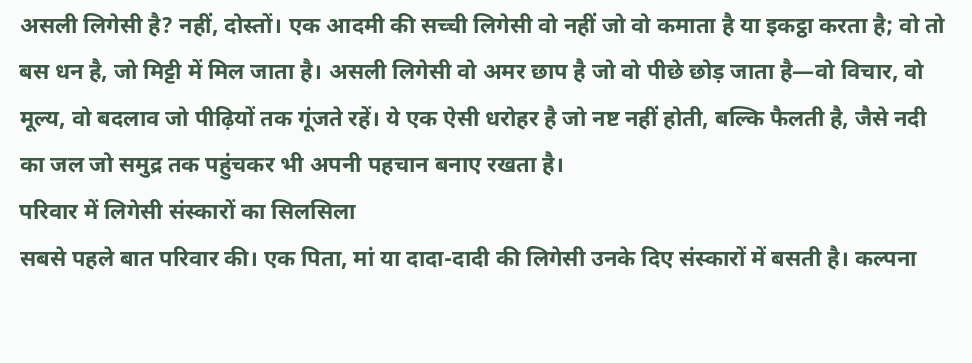असली लिगेसी है? नहीं, दोस्तों। एक आदमी की सच्ची लिगेसी वो नहीं जो वो कमाता है या इकट्ठा करता है; वो तो बस धन है, जो मिट्टी में मिल जाता है। असली लिगेसी वो अमर छाप है जो वो पीछे छोड़ जाता है—वो विचार, वो मूल्य, वो बदलाव जो पीढ़ियों तक गूंजते रहें। ये एक ऐसी धरोहर है जो नष्ट नहीं होती, बल्कि फैलती है, जैसे नदी का जल जो समुद्र तक पहुंचकर भी अपनी पहचान बनाए रखता है।
परिवार में लिगेसी संस्कारों का सिलसिला
सबसे पहले बात परिवार की। एक पिता, मां या दादा-दादी की लिगेसी उनके दिए संस्कारों में बसती है। कल्पना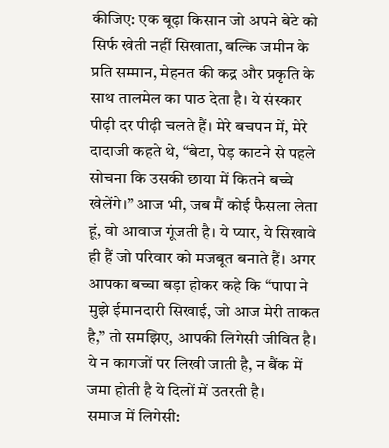कीजिए: एक बूढ़ा किसान जो अपने बेटे को सिर्फ खेती नहीं सिखाता, बल्कि जमीन के प्रति सम्मान, मेहनत की कद्र और प्रकृति के साथ तालमेल का पाठ देता है। ये संस्कार पीढ़ी दर पीढ़ी चलते हैं। मेरे बचपन में, मेरे दादाजी कहते थे, “बेटा, पेड़ काटने से पहले सोचना कि उसकी छाया में कितने बच्चे खेलेंगे।” आज भी, जब मैं कोई फैसला लेता हूं, वो आवाज गूंजती है। ये प्यार, ये सिखावे ही हैं जो परिवार को मजबूत बनाते हैं। अगर आपका बच्चा बड़ा होकर कहे कि “पापा ने मुझे ईमानदारी सिखाई, जो आज मेरी ताकत है,” तो समझिए, आपकी लिगेसी जीवित है। ये न कागजों पर लिखी जाती है, न बैंक में जमा होती है ये दिलों में उतरती है।
समाज में लिगेसी: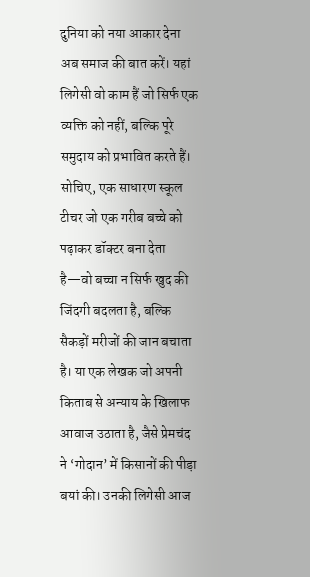दुनिया को नया आकार देना
अब समाज की बात करें। यहां लिगेसी वो काम हैं जो सिर्फ एक व्यक्ति को नहीं, बल्कि पूरे समुदाय को प्रभावित करते हैं। सोचिए, एक साधारण स्कूल टीचर जो एक गरीब बच्चे को पढ़ाकर डॉक्टर बना देता है—वो बच्चा न सिर्फ खुद की जिंदगी बदलता है, बल्कि सैकड़ों मरीजों की जान बचाता है। या एक लेखक जो अपनी किताब से अन्याय के खिलाफ आवाज उठाता है, जैसे प्रेमचंद ने ‘गोदान’ में किसानों की पीड़ा बयां की। उनकी लिगेसी आज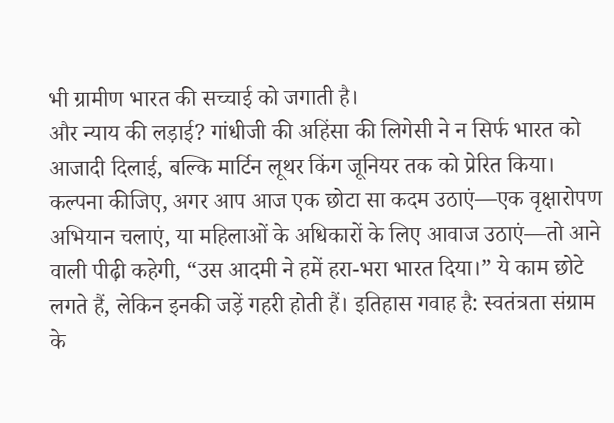भी ग्रामीण भारत की सच्चाई को जगाती है।
और न्याय की लड़ाई? गांधीजी की अहिंसा की लिगेसी ने न सिर्फ भारत को आजादी दिलाई, बल्कि मार्टिन लूथर किंग जूनियर तक को प्रेरित किया। कल्पना कीजिए, अगर आप आज एक छोटा सा कदम उठाएं—एक वृक्षारोपण अभियान चलाएं, या महिलाओं के अधिकारों के लिए आवाज उठाएं—तो आने वाली पीढ़ी कहेगी, “उस आदमी ने हमें हरा-भरा भारत दिया।” ये काम छोटे लगते हैं, लेकिन इनकी जड़ें गहरी होती हैं। इतिहास गवाह है: स्वतंत्रता संग्राम के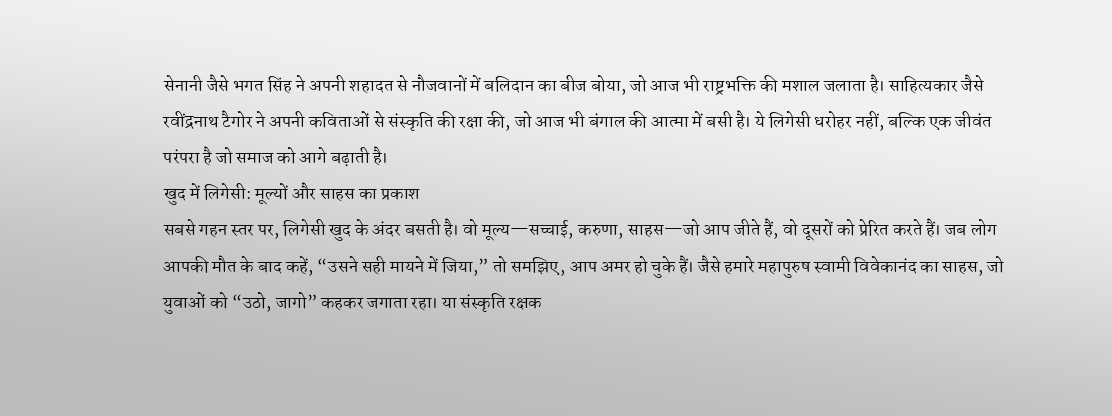सेनानी जैसे भगत सिंह ने अपनी शहादत से नौजवानों में बलिदान का बीज बोया, जो आज भी राष्ट्रभक्ति की मशाल जलाता है। साहित्यकार जैसे रवींद्रनाथ टैगोर ने अपनी कविताओं से संस्कृति की रक्षा की, जो आज भी बंगाल की आत्मा में बसी है। ये लिगेसी धरोहर नहीं, बल्कि एक जीवंत परंपरा है जो समाज को आगे बढ़ाती है।
खुद में लिगेसी: मूल्यों और साहस का प्रकाश
सबसे गहन स्तर पर, लिगेसी खुद के अंदर बसती है। वो मूल्य—सच्चाई, करुणा, साहस—जो आप जीते हैं, वो दूसरों को प्रेरित करते हैं। जब लोग आपकी मौत के बाद कहें, “उसने सही मायने में जिया,” तो समझिए, आप अमर हो चुके हैं। जैसे हमारे महापुरुष स्वामी विवेकानंद का साहस, जो युवाओं को “उठो, जागो” कहकर जगाता रहा। या संस्कृति रक्षक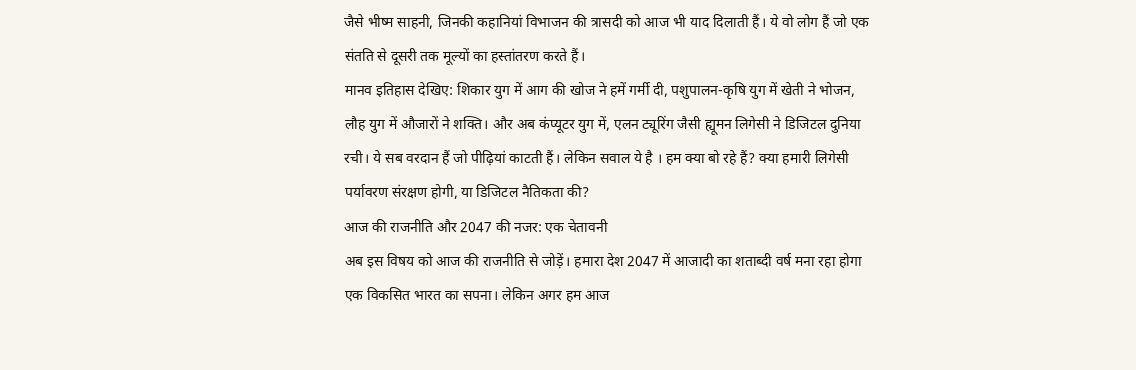जैसे भीष्म साहनी, जिनकी कहानियां विभाजन की त्रासदी को आज भी याद दिलाती हैं। ये वो लोग हैं जो एक संतति से दूसरी तक मूल्यों का हस्तांतरण करते हैं।
मानव इतिहास देखिए: शिकार युग में आग की खोज ने हमें गर्मी दी, पशुपालन-कृषि युग में खेती ने भोजन, लौह युग में औजारों ने शक्ति। और अब कंप्यूटर युग में, एलन ट्यूरिंग जैसी ह्यूमन लिगेसी ने डिजिटल दुनिया रची। ये सब वरदान हैं जो पीढ़ियां काटती हैं। लेकिन सवाल ये है । हम क्या बो रहे हैं? क्या हमारी लिगेसी पर्यावरण संरक्षण होगी, या डिजिटल नैतिकता की?
आज की राजनीति और 2047 की नजर: एक चेतावनी
अब इस विषय को आज की राजनीति से जोड़ें। हमारा देश 2047 में आजादी का शताब्दी वर्ष मना रहा होगा एक विकसित भारत का सपना। लेकिन अगर हम आज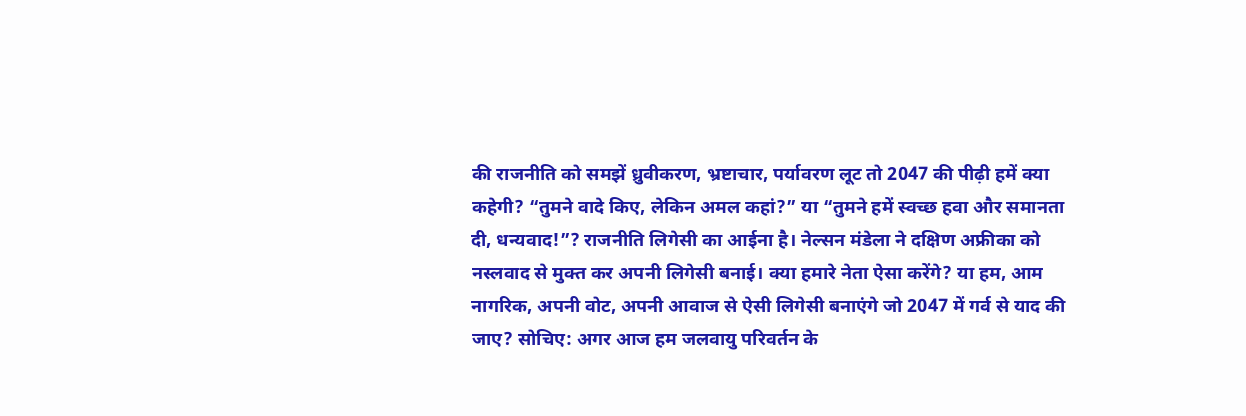की राजनीति को समझें ध्रुवीकरण, भ्रष्टाचार, पर्यावरण लूट तो 2047 की पीढ़ी हमें क्या कहेगी? “तुमने वादे किए, लेकिन अमल कहां?” या “तुमने हमें स्वच्छ हवा और समानता दी, धन्यवाद!”? राजनीति लिगेसी का आईना है। नेल्सन मंडेला ने दक्षिण अफ्रीका को नस्लवाद से मुक्त कर अपनी लिगेसी बनाई। क्या हमारे नेता ऐसा करेंगे? या हम, आम नागरिक, अपनी वोट, अपनी आवाज से ऐसी लिगेसी बनाएंगे जो 2047 में गर्व से याद की जाए? सोचिए: अगर आज हम जलवायु परिवर्तन के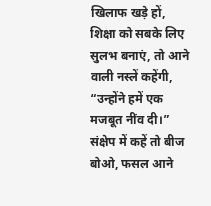खिलाफ खड़े हों, शिक्षा को सबके लिए सुलभ बनाएं, तो आने वाली नस्लें कहेंगी, “उन्होंने हमें एक मजबूत नींव दी।”
संक्षेप में कहें तो बीज बोओ, फसल आने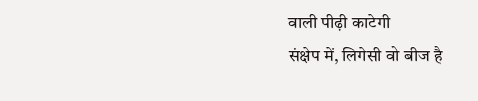वाली पीढ़ी काटेगी
संक्षेप में, लिगेसी वो बीज है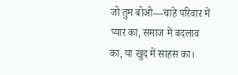जो तुम बोओ—चाहे परिवार में प्यार का, समाज में बदलाव का, या खुद में साहस का।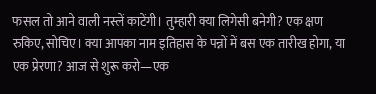फसल तो आने वाली नस्लें काटेंगी। तुम्हारी क्या लिगेसी बनेगी? एक क्षण रुकिए, सोचिए। क्या आपका नाम इतिहास के पन्नों में बस एक तारीख होगा, या एक प्रेरणा? आज से शुरू करो—एक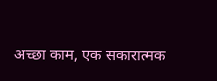अच्छा काम, एक सकारात्मक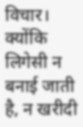विचार। क्योंकि लिगेसी न बनाई जाती है, न खरीदी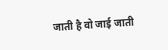जाती है वो जाई जाती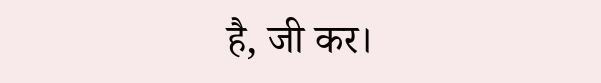है, जी कर।